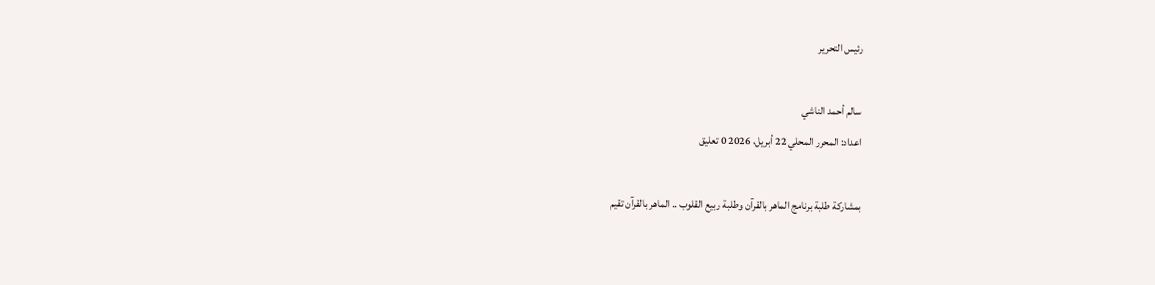رئيس التحرير

سالم أحمد الناشي
اعداد: المحرر المحلي 22 أبريل، 2026 0 تعليق

بمشاركة طلبة برنامج الماهر بالقرآن وطلبة ربيع القلوب .. الماهر بالقرآن تقيم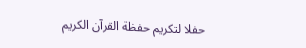حفلا لتكريم حفظة القرآن الكريم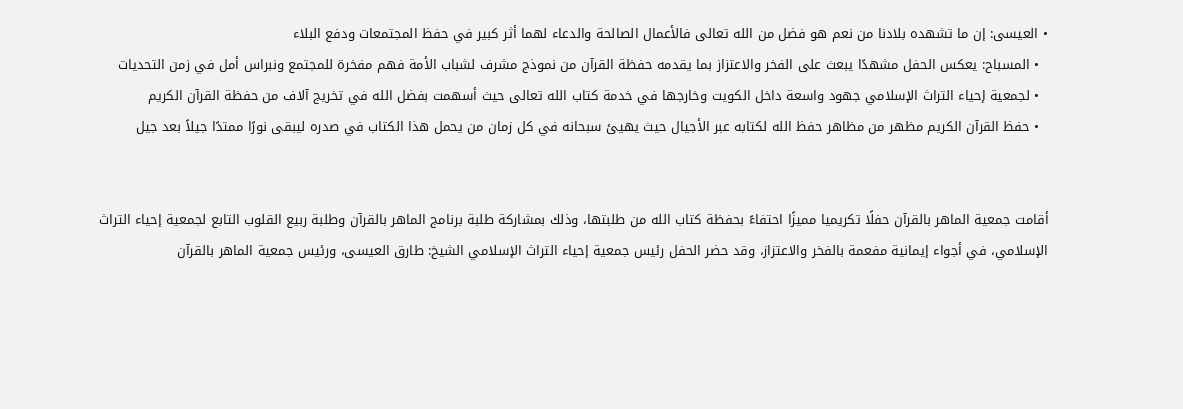• العيسى: إن ما تشهده بلادنا من نعم هو فضل من الله تعالى فالأعمال الصالحة والدعاء لهما أثر كبير في حفظ المجتمعات ودفع البلاء
  • المسباح: يعكس الحفل مشهدًا يبعث على الفخر والاعتزاز بما يقدمه حفظة القرآن من نموذج مشرف لشباب الأمة فهم مفخرة للمجتمع ونبراس أمل في زمن التحديات
  • لجمعية إحياء التراث الإسلامي جهود واسعة داخل الكويت وخارجها في خدمة كتاب الله تعالى حيث أسهمت بفضل الله في تخريج آلاف من حفظة القرآن الكريم
  • حفظ القرآن الكريم مظهر من مظاهر حفظ الله لكتابه عبر الأجيال حيث يهيئ سبحانه في كل زمان من يحمل هذا الكتاب في صدره ليبقى نورًا ممتدًا جيلاً بعد جيل


أقامت جمعية الماهر بالقرآن حفلًا تكريميا مميزًا احتفاءً بحفظة كتاب الله من طلبتها، وذلك بمشاركة طلبة برنامج الماهر بالقرآن وطلبة ربيع القلوب التابع لجمعية إحياء التراث الإسلامي، في أجواء إيمانية مفعمة بالفخر والاعتزاز، وقد حضر الحفل رئيس جمعية إحياء التراث الإسلامي الشيخ: طارق العيسى، ورئيس جمعية الماهر بالقرآن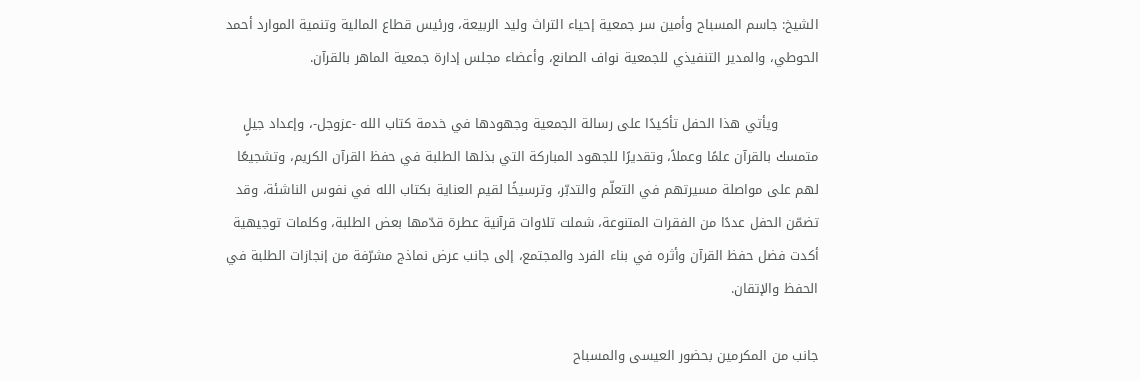الشيخ: جاسم المسباح وأمين سر جمعية إحياء التراث وليد الربيعة، ورئيس قطاع المالية وتنمية الموارد أحمد الحوطي، والمدير التنفيذي للجمعية نواف الصانع، وأعضاء مجلس إدارة جمعية الماهر بالقرآن.

         ويأتي هذا الحفل تأكيدًا على رسالة الجمعية وجهودها في خدمة كتاب الله -عزوجل-، وإعداد جيلٍ متمسك بالقرآن علمًا وعملاً، وتقديرًا للجهود المباركة التي بذلها الطلبة في حفظ القرآن الكريم، وتشجيعًا لهم على مواصلة مسيرتهم في التعلّم والتدبّر، وترسيخًا لقيم العناية بكتاب الله في نفوس الناشئة، وقد تضمّن الحفل عددًا من الفقرات المتنوعة، شملت تلاوات قرآنية عطرة قدّمها بعض الطلبة، وكلمات توجيهية أكدت فضل حفظ القرآن وأثره في بناء الفرد والمجتمع، إلى جانب عرض نماذج مشرّفة من إنجازات الطلبة في الحفظ والإتقان.

جانب من المكرمين بحضور العيسى والمسباح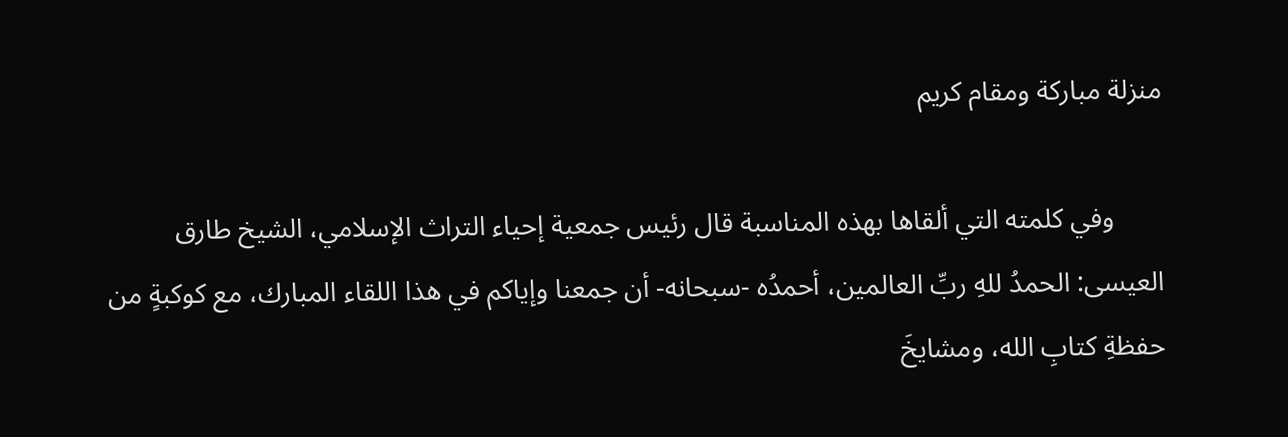منزلة مباركة ومقام كريم

       وفي كلمته التي ألقاها بهذه المناسبة قال رئيس جمعية إحياء التراث الإسلامي، الشيخ طارق العيسى: الحمدُ للهِ ربِّ العالمين، أحمدُه -سبحانه- أن جمعنا وإياكم في هذا اللقاء المبارك، مع كوكبةٍ من حفظةِ كتابِ الله، ومشايخَ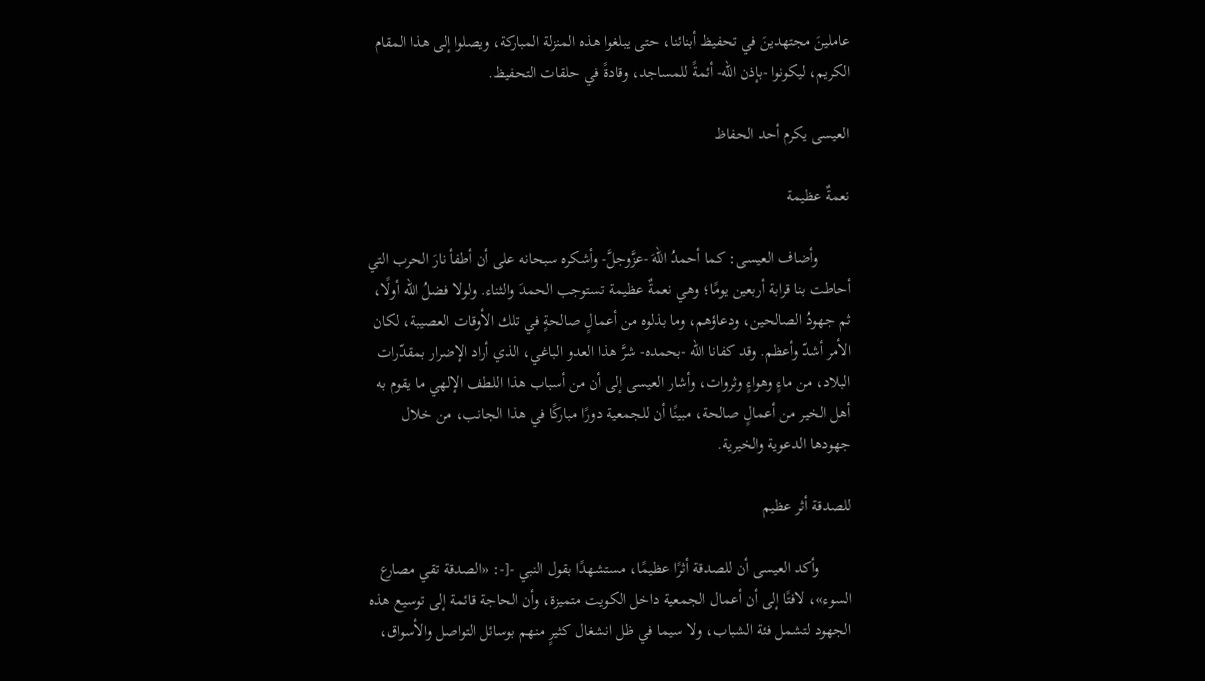عاملينَ مجتهدينَ في تحفيظ أبنائنا، حتى يبلغوا هذه المنزلة المباركة، ويصلوا إلى هذا المقام الكريم، ليكونوا -بإذن الله- أئمةً للمساجد، وقادةً في حلقات التحفيظ.

العيسى يكرم أحد الحفاظ

نعمةٌ عظيمة

        وأضاف العيسى: كما أحمدُ اللهَ -عزَّوجلَّ- وأشكره سبحانه على أن أطفأ نارَ الحرب التي أحاطت بنا قرابة أربعين يومًا؛ وهي نعمةٌ عظيمة تستوجب الحمدَ والثناء. ولولا فضلُ الله أولًا، ثم جهودُ الصالحين، ودعاؤهم، وما بذلوه من أعمالٍ صالحةٍ في تلك الأوقات العصيبة، لكان الأمر أشدّ وأعظم. وقد كفانا الله -بحمده- شرَّ هذا العدو الباغي، الذي أراد الإضرار بمقدّرات البلاد، من ماءٍ وهواءٍ وثروات، وأشار العيسى إلى أن من أسباب هذا اللطف الإلهي ما يقوم به أهل الخير من أعمالٍ صالحة، مبينًا أن للجمعية دورًا مباركًا في هذا الجانب، من خلال جهودها الدعوية والخيرية.

للصدقة أثر عظيم

        وأكد العيسى أن للصدقة أثرًا عظيمًا، مستشهدًا بقول النبي -[-: «الصدقة تقي مصارع السوء»، لافتًا إلى أن أعمال الجمعية داخل الكويت متميزة، وأن الحاجة قائمة إلى توسيع هذه الجهود لتشمل فئة الشباب، ولا سيما في ظل انشغال كثيرٍ منهم بوسائل التواصل والأسواق،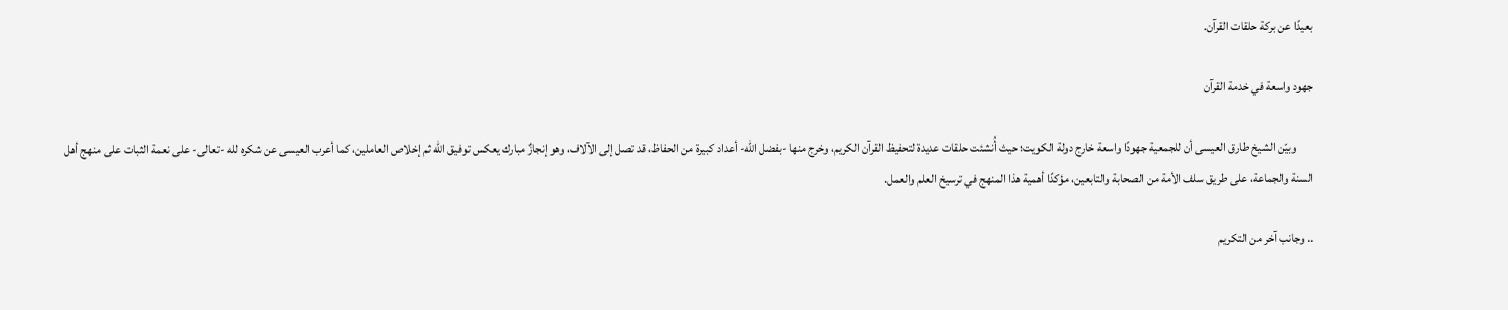بعيدًا عن بركة حلقات القرآن.

جهود واسعة في خدمة القرآن

       وبيّن الشيخ طارق العيسى أن للجمعية جهودًا واسعة خارج دولة الكويت؛ حيث أُنشئت حلقات عديدة لتحفيظ القرآن الكريم، وخرج منها -بفضل الله- أعداد كبيرة من الحفاظ، قد تصل إلى الآلاف، وهو إنجازٌ مبارك يعكس توفيق الله ثم إخلاص العاملين، كما أعرب العيسى عن شكره لله -تعالى- على نعمة الثبات على منهج أهل السنة والجماعة، على طريق سلف الأمة من الصحابة والتابعين، مؤكدًا أهمية هذا المنهج في ترسيخ العلم والعمل.

.. وجانب آخر من التكريم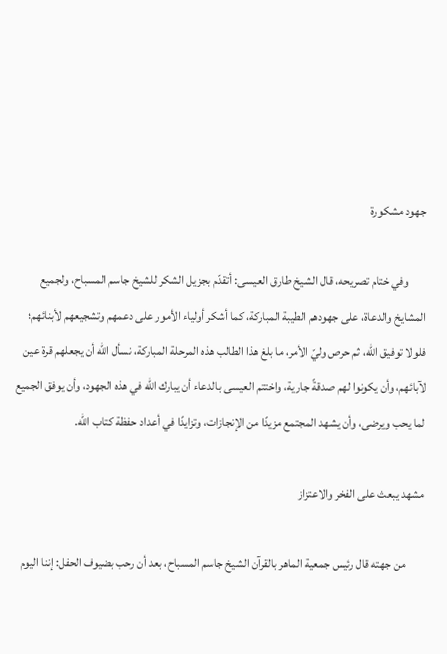جهود مشكورة

       وفي ختام تصريحه، قال الشيخ طارق العيسى: أتقدّم بجزيل الشكر للشيخ جاسم المسباح، ولجميع المشايخ والدعاة، على جهودهم الطيبة المباركة، كما أشكر أولياء الأمور على دعمهم وتشجيعهم لأبنائهم؛ فلولا توفيق الله، ثم حرص وليّ الأمر، ما بلغ هذا الطالب هذه المرحلة المباركة، نسأل الله أن يجعلهم قرة عين لآبائهم، وأن يكونوا لهم صدقةً جارية، واختتم العيسى بالدعاء أن يبارك الله في هذه الجهود، وأن يوفق الجميع لما يحب ويرضى، وأن يشهد المجتمع مزيدًا من الإنجازات، وتزايدًا في أعداد حفظة كتاب الله.

مشهد يبعث على الفخر والاعتزاز

        من جهته قال رئيس جمعية الماهر بالقرآن الشيخ جاسم المسباح، بعد أن رحب بضيوف الحفل: إننا اليوم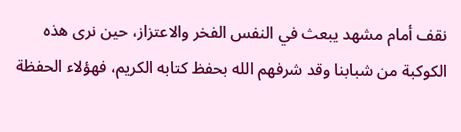نقف أمام مشهد يبعث في النفس الفخر والاعتزاز، حين نرى هذه الكوكبة من شبابنا وقد شرفهم الله بحفظ كتابه الكريم، فهؤلاء الحفظة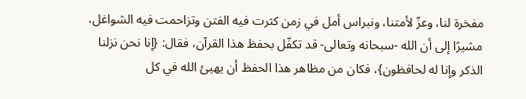مفخرة لنا، وعزّ لأمتنا، ونبراس أمل في زمن كثرت فيه الفتن وتزاحمت فيه الشواغل، مشيرًا إلى أن الله -سبحانه وتعالى- قد تكفّل بحفظ هذا القرآن، فقال: {إنا نحن نزلنا الذكر وإنا له لحافظون}، فكان من مظاهر هذا الحفظ أن يهيئ الله في كل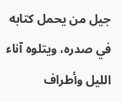جيل من يحمل كتابه في صدره، ويتلوه آناء الليل وأطراف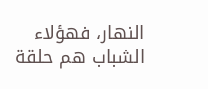النهار، فهؤلاء الشباب هم حلقة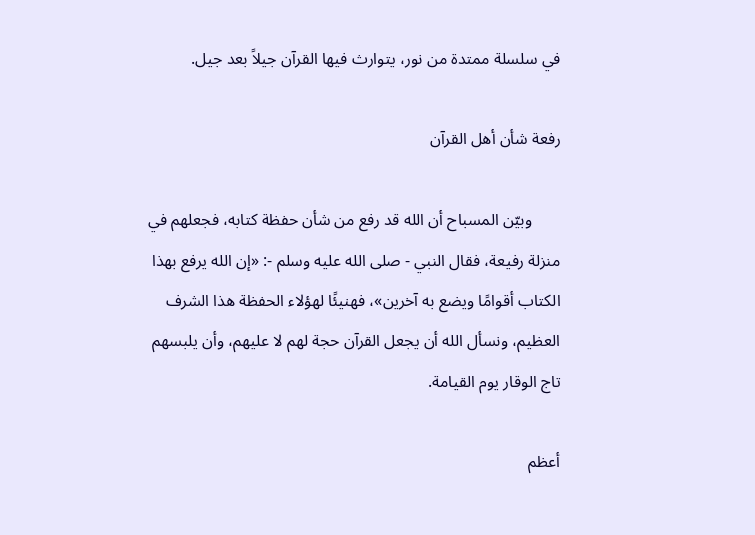في سلسلة ممتدة من نور، يتوارث فيها القرآن جيلاً بعد جيل.

رفعة شأن أهل القرآن

       وبيّن المسباح أن الله قد رفع من شأن حفظة كتابه، فجعلهم في منزلة رفيعة، فقال النبي - صلى الله عليه وسلم -: «إن الله يرفع بهذا الكتاب أقوامًا ويضع به آخرين»، فهنيئًا لهؤلاء الحفظة هذا الشرف العظيم، ونسأل الله أن يجعل القرآن حجة لهم لا عليهم، وأن يلبسهم تاج الوقار يوم القيامة.

أعظم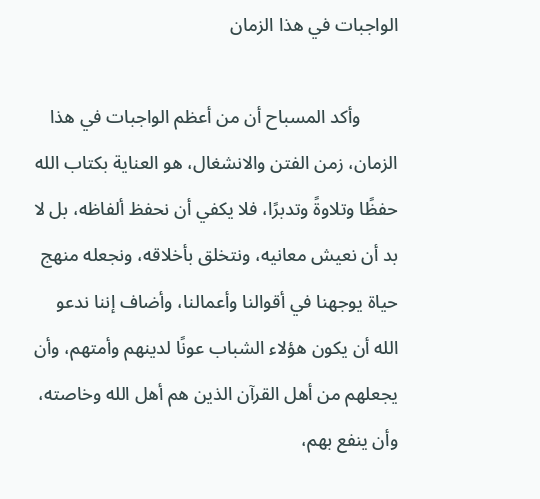الواجبات في هذا الزمان

        وأكد المسباح أن من أعظم الواجبات في هذا الزمان، زمن الفتن والانشغال، هو العناية بكتاب الله حفظًا وتلاوةً وتدبرًا، فلا يكفي أن نحفظ ألفاظه، بل لا بد أن نعيش معانيه، ونتخلق بأخلاقه، ونجعله منهج حياة يوجهنا في أقوالنا وأعمالنا، وأضاف إننا ندعو الله أن يكون هؤلاء الشباب عونًا لدينهم وأمتهم، وأن يجعلهم من أهل القرآن الذين هم أهل الله وخاصته، وأن ينفع بهم،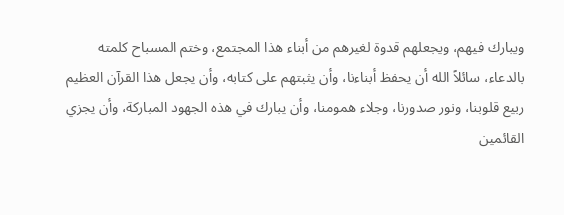ويبارك فيهم، ويجعلهم قدوة لغيرهم من أبناء هذا المجتمع، وختم المسباح كلمته بالدعاء، سائلاً الله أن يحفظ أبناءنا، وأن يثبتهم على كتابه، وأن يجعل هذا القرآن العظيم ربيع قلوبنا، ونور صدورنا، وجلاء همومنا، وأن يبارك في هذه الجهود المباركة، وأن يجزي القائمين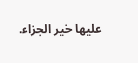عليها خير الجزاء.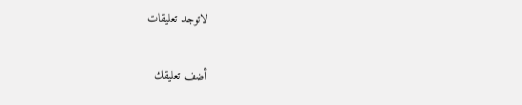لاتوجد تعليقات

أضف تعليقك